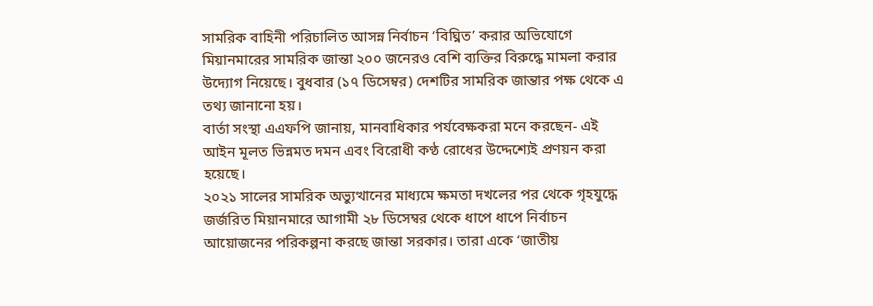সামরিক বাহিনী পরিচালিত আসন্ন নির্বাচন ‘বিঘ্নিত’ করার অভিযোগে মিয়ানমারের সামরিক জান্তা ২০০ জনেরও বেশি ব্যক্তির বিরুদ্ধে মামলা করার উদ্যোগ নিয়েছে। বুধবার (১৭ ডিসেম্বর) দেশটির সামরিক জান্তার পক্ষ থেকে এ তথ্য জানানো হয়।
বার্তা সংস্থা এএফপি জানায়, মানবাধিকার পর্যবেক্ষকরা মনে করছেন- এই আইন মূলত ভিন্নমত দমন এবং বিরোধী কণ্ঠ রোধের উদ্দেশ্যেই প্রণয়ন করা হয়েছে।
২০২১ সালের সামরিক অভ্যুত্থানের মাধ্যমে ক্ষমতা দখলের পর থেকে গৃহযুদ্ধে জর্জরিত মিয়ানমারে আগামী ২৮ ডিসেম্বর থেকে ধাপে ধাপে নির্বাচন আয়োজনের পরিকল্পনা করছে জান্তা সরকার। তারা একে ‘জাতীয়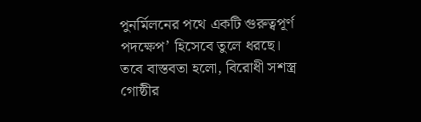পুনর্মিলনের পথে একটি গুরুত্বপূর্ণ পদক্ষেপ’ হিসেবে তুলে ধরছে।
তবে বাস্তবতা হলো, বিরোধী সশস্ত্র গোষ্ঠীর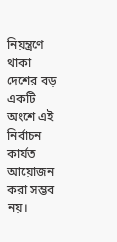নিয়ন্ত্রণে থাকা দেশের বড় একটি অংশে এই নির্বাচন কার্যত আয়োজন করা সম্ভব নয়।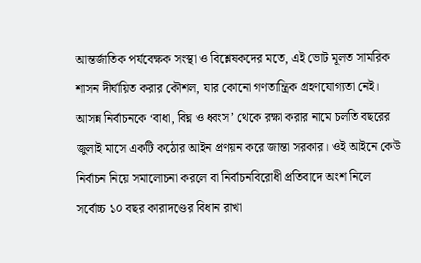আন্তর্জাতিক পর্যবেক্ষক সংস্থা ও বিশ্লেষকদের মতে, এই ভোট মূলত সামরিক শাসন দীর্ঘায়িত করার কৌশল, যার কোনো গণতান্ত্রিক গ্রহণযোগ্যতা নেই।
আসন্ন নির্বাচনকে ‘বাধা, বিঘ্ন ও ধ্বংস’ থেকে রক্ষা করার নামে চলতি বছরের জুলাই মাসে একটি কঠোর আইন প্রণয়ন করে জান্তা সরকার। ওই আইনে কেউ নির্বাচন নিয়ে সমালোচনা করলে বা নির্বাচনবিরোধী প্রতিবাদে অংশ নিলে সর্বোচ্চ ১০ বছর কারাদণ্ডের বিধান রাখা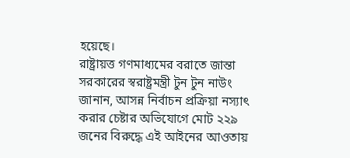হয়েছে।
রাষ্ট্রায়ত্ত গণমাধ্যমের বরাতে জান্তা সরকারের স্বরাষ্ট্রমন্ত্রী টুন টুন নাউং জানান, আসন্ন নির্বাচন প্রক্রিয়া নস্যাৎ করার চেষ্টার অভিযোগে মোট ২২৯ জনের বিরুদ্ধে এই আইনের আওতায়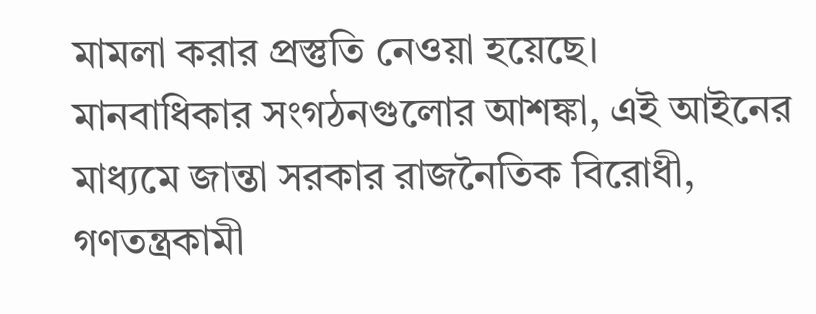মামলা করার প্রস্তুতি নেওয়া হয়েছে।
মানবাধিকার সংগঠনগুলোর আশঙ্কা, এই আইনের মাধ্যমে জান্তা সরকার রাজনৈতিক বিরোধী, গণতন্ত্রকামী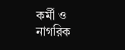কর্মী ও নাগরিক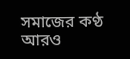সমাজের কণ্ঠ আরও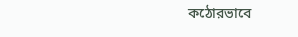কঠোরভাবে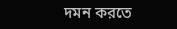দমন করতে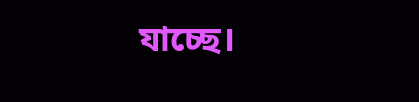যাচ্ছে।